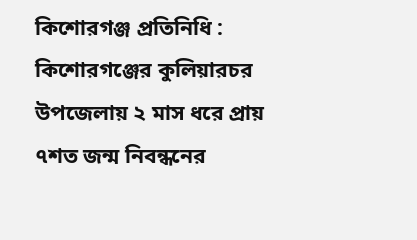কিশোরগঞ্জ প্রতিনিধি :
কিশোরগঞ্জের কুলিয়ারচর উপজেলায় ২ মাস ধরে প্রায় ৭শত জন্ম নিবন্ধনের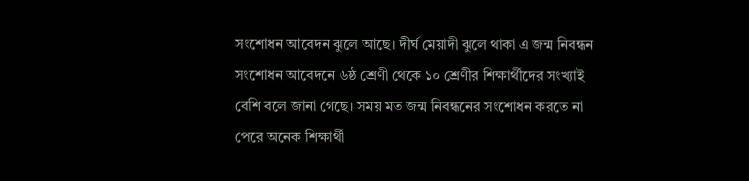সংশোধন আবেদন ঝুলে আছে। দীর্ঘ মেয়াদী ঝুলে থাকা এ জন্ম নিবন্ধন সংশোধন আবেদনে ৬ষ্ঠ শ্রেণী থেকে ১০ শ্রেণীর শিক্ষার্থীদের সংখ্যাই বেশি বলে জানা গেছে। সময় মত জন্ম নিবন্ধনের সংশোধন করতে না পেরে অনেক শিক্ষার্থী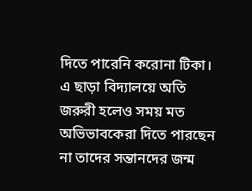দিতে পারেনি করোনা টিকা। এ ছাড়া বিদ্যালয়ে অতি জরুরী হলেও সময় মত অভিভাবকেরা দিতে পারছেন না তাদের সন্তানদের জন্ম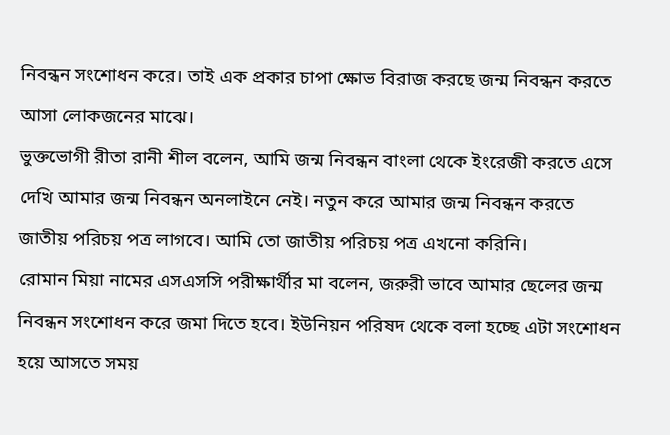নিবন্ধন সংশোধন করে। তাই এক প্রকার চাপা ক্ষোভ বিরাজ করছে জন্ম নিবন্ধন করতে আসা লোকজনের মাঝে।
ভুক্তভোগী রীতা রানী শীল বলেন, আমি জন্ম নিবন্ধন বাংলা থেকে ইংরেজী করতে এসে দেখি আমার জন্ম নিবন্ধন অনলাইনে নেই। নতুন করে আমার জন্ম নিবন্ধন করতে জাতীয় পরিচয় পত্র লাগবে। আমি তো জাতীয় পরিচয় পত্র এখনো করিনি।
রোমান মিয়া নামের এসএসসি পরীক্ষার্থীর মা বলেন, জরুরী ভাবে আমার ছেলের জন্ম নিবন্ধন সংশোধন করে জমা দিতে হবে। ইউনিয়ন পরিষদ থেকে বলা হচ্ছে এটা সংশোধন হয়ে আসতে সময়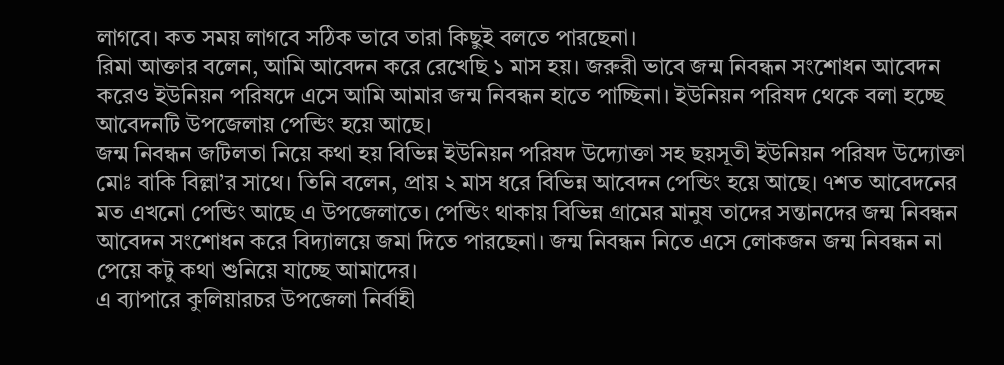লাগবে। কত সময় লাগবে সঠিক ভাবে তারা কিছুই বলতে পারছেনা।
রিমা আক্তার বলেন, আমি আবেদন করে রেখেছি ১ মাস হয়। জরুরী ভাবে জন্ম নিবন্ধন সংশোধন আবেদন করেও ইউনিয়ন পরিষদে এসে আমি আমার জন্ম নিবন্ধন হাতে পাচ্ছিনা। ইউনিয়ন পরিষদ থেকে বলা হচ্ছে আবেদনটি উপজেলায় পেন্ডিং হয়ে আছে।
জন্ম নিবন্ধন জটিলতা নিয়ে কথা হয় বিভিন্ন ইউনিয়ন পরিষদ উদ্যোক্তা সহ ছয়সূতী ইউনিয়ন পরিষদ উদ্যোক্তা মোঃ বাকি বিল্লা’র সাথে। তিনি বলেন, প্রায় ২ মাস ধরে বিভিন্ন আবেদন পেন্ডিং হয়ে আছে। ৭শত আবেদনের মত এখনো পেন্ডিং আছে এ উপজেলাতে। পেন্ডিং থাকায় বিভিন্ন গ্রামের মানুষ তাদের সন্তানদের জন্ম নিবন্ধন আবেদন সংশোধন করে বিদ্যালয়ে জমা দিতে পারছেনা। জন্ম নিবন্ধন নিতে এসে লোকজন জন্ম নিবন্ধন না পেয়ে কটু কথা শুনিয়ে যাচ্ছে আমাদের।
এ ব্যাপারে কুলিয়ারচর উপজেলা নির্বাহী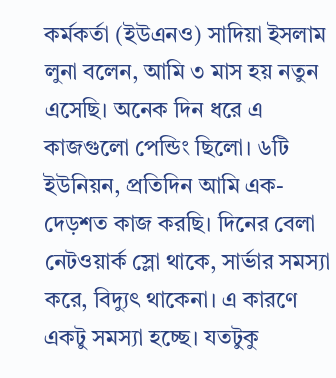কর্মকর্তা (ইউএনও) সাদিয়া ইসলাম লুনা বলেন, আমি ৩ মাস হয় নতুন এসেছি। অনেক দিন ধরে এ কাজগুলো পেন্ডিং ছিলো। ৬টি ইউনিয়ন, প্রতিদিন আমি এক- দেড়শত কাজ করছি। দিনের বেলা নেটওয়ার্ক স্লো থাকে, সার্ভার সমস্যা করে, বিদ্যুৎ থাকেনা। এ কারণে একটু সমস্যা হচ্ছে। যতটুকু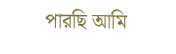পারছি আমি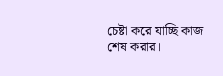চেষ্টা করে যাচ্ছি কাজ শেষ করার।